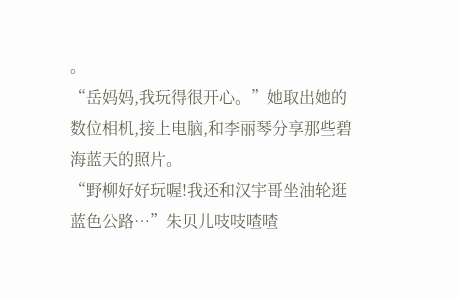。
“岳妈妈,我玩得很开心。”她取出她的数位相机,接上电脑,和李丽琴分享那些碧海蓝天的照片。
“野柳好好玩喔!我还和汉宇哥坐油轮逛蓝色公路…”朱贝儿吱吱喳喳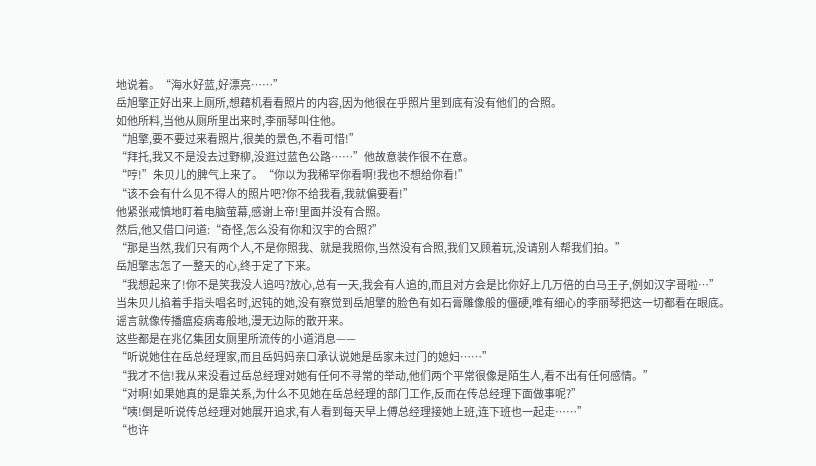地说着。“海水好蓝,好漂亮……”
岳旭擎正好出来上厕所,想藉机看看照片的内容,因为他很在乎照片里到底有没有他们的合照。
如他所料,当他从厕所里出来时,李丽琴叫住他。
“旭擎,要不要过来看照片,很美的景色,不看可惜!”
“拜托,我又不是没去过野柳,没逛过蓝色公路……”他故意装作很不在意。
“哼!”朱贝儿的脾气上来了。“你以为我稀罕你看啊!我也不想给你看!”
“该不会有什么见不得人的照片吧?你不给我看,我就偏要看!”
他紧张戒慎地盯着电脑萤幕,感谢上帝!里面并没有合照。
然后,他又借口问道:“奇怪,怎么没有你和汉宇的合照?”
“那是当然,我们只有两个人,不是你照我、就是我照你,当然没有合照,我们又顾着玩,没请别人帮我们拍。”
岳旭擎志怎了一整天的心,终于定了下来。
“我想起来了!你不是笑我没人追吗?放心,总有一天,我会有人追的,而且对方会是比你好上几万倍的白马王子,例如汉字哥啦…”
当朱贝儿掐着手指头唱名时,迟钝的她,没有察觉到岳旭擎的脸色有如石膏雕像般的僵硬,唯有细心的李丽琴把这一切都看在眼底。
谣言就像传播瘟疫病毒般地,漫无边际的散开来。
这些都是在兆亿集团女厕里所流传的小道消息——
“听说她住在岳总经理家,而且岳妈妈亲口承认说她是岳家未过门的媳妇……”
“我才不信!我从来没看过岳总经理对她有任何不寻常的举动,他们两个平常很像是陌生人,看不出有任何感情。”
“对啊!如果她真的是靠关系,为什么不见她在岳总经理的部门工作,反而在传总经理下面做事呢?”
“咦!倒是听说传总经理对她展开追求,有人看到每天早上傅总经理接她上班,连下班也一起走……”
“也许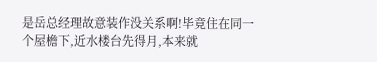是岳总经理故意装作没关系啊!毕竟住在同一个屋檐下,近水楼台先得月,本来就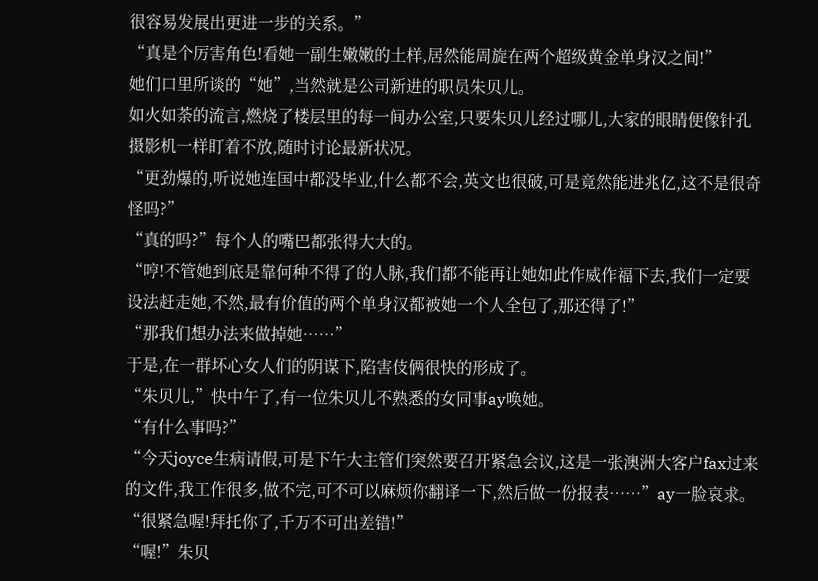很容易发展出更进一步的关系。”
“真是个厉害角色!看她一副生嫩嫩的土样,居然能周旋在两个超级黄金单身汉之间!”
她们口里所谈的“她”,当然就是公司新进的职员朱贝儿。
如火如荼的流言,燃烧了楼层里的每一间办公室,只要朱贝儿经过哪儿,大家的眼睛便像针孔摄影机一样盯着不放,随时讨论最新状况。
“更劲爆的,听说她连国中都没毕业,什么都不会,英文也很破,可是竟然能进兆亿,这不是很奇怪吗?”
“真的吗?”每个人的嘴巴都张得大大的。
“哼!不管她到底是靠何种不得了的人脉,我们都不能再让她如此作威作福下去,我们一定要设法赶走她,不然,最有价值的两个单身汉都被她一个人全包了,那还得了!”
“那我们想办法来做掉她……”
于是,在一群坏心女人们的阴谋下,陷害伎俩很快的形成了。
“朱贝儿,”快中午了,有一位朱贝儿不熟悉的女同事ay唤她。
“有什么事吗?”
“今天joyce生病请假,可是下午大主管们突然要召开紧急会议,这是一张澳洲大客户fax过来的文件,我工作很多,做不完,可不可以麻烦你翻译一下,然后做一份报表……”ay一脸哀求。“很紧急喔!拜托你了,千万不可出差错!”
“喔!”朱贝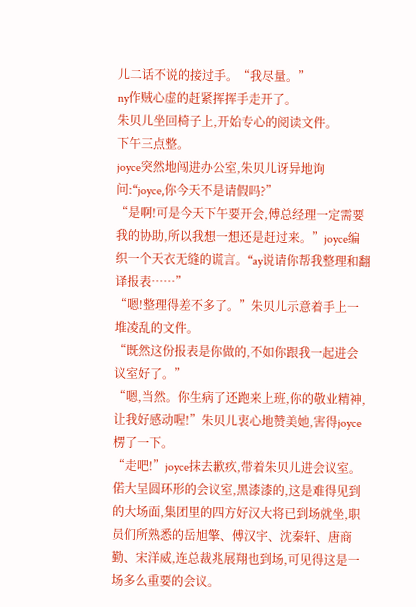儿二话不说的接过手。“我尽量。”
ny作贼心虚的赶紧挥挥手走开了。
朱贝儿坐回椅子上,开始专心的阅读文件。
下午三点整。
joyce突然地闯进办公室,朱贝儿讶异地询问:“joyce,你今天不是请假吗?”
“是啊!可是今天下午要开会,傅总经理一定需要我的协助,所以我想一想还是赶过来。”joyce编织一个天衣无缝的谎言。“ay说请你帮我整理和翻译报表……”
“嗯!整理得差不多了。”朱贝儿示意着手上一堆凌乱的文件。
“既然这份报表是你做的,不如你跟我一起进会议室好了。”
“嗯,当然。你生病了还跑来上班,你的敬业精神,让我好感动喔!”朱贝儿衷心地赞美她,害得joyce楞了一下。
“走吧!”joyce抹去歉疚,带着朱贝儿进会议室。
偌大呈圆环形的会议室,黑漆漆的,这是难得见到的大场面,集团里的四方好汉大将已到场就坐,职员们所熟悉的岳旭擎、傅汉宇、沈秦轩、唐商勤、宋洋威,连总裁兆展翔也到场,可见得这是一场多么重要的会议。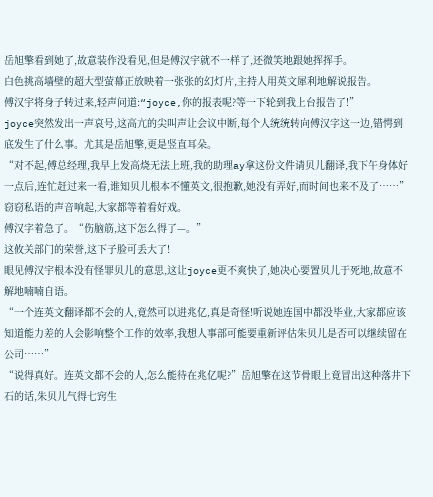岳旭擎看到她了,故意装作没看见,但是傅汉宇就不一样了,还微笑地跟她挥挥手。
白色挑高墙壁的超大型萤幕正放映着一张张的幻灯片,主持人用英文犀利地解说报告。
傅汉宇将身子转过来,轻声问道:“joyce,你的报表呢?等一下轮到我上台报告了!”
joyce突然发出一声哀号,这高亢的尖叫声让会议中断,每个人统统转向傅汉字这一边,错愕到底发生了什么事。尤其是岳旭擎,更是竖直耳朵。
“对不起,傅总经理,我早上发高烧无法上班,我的助理ay拿这份文件请贝儿翻译,我下午身体好一点后,连忙赶过来一看,谁知贝儿根本不懂英文,很抱歉,她没有弄好,而时间也来不及了……”
窃窃私语的声音响起,大家都等着看好戏。
傅汉字着急了。“伤脑筋,这下怎么得了—。”
这攸关部门的荣誉,这下子脸可丢大了!
眼见傅汉宇根本没有怪罪贝儿的意思,这让joyce更不爽快了,她决心要置贝儿于死地,故意不解地喃喃自语。
“一个连英文翻译都不会的人,竟然可以进兆亿,真是奇怪!听说她连国中都没毕业,大家都应该知道能力差的人会影响整个工作的效率,我想人事部可能要重新评估朱贝儿是否可以继续留在公司……”
“说得真好。连英文都不会的人,怎么能待在兆亿呢?”岳旭擎在这节骨眼上竟冒出这种落井下石的话,朱贝儿气得七窍生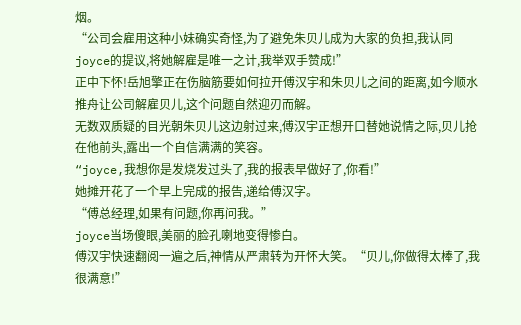烟。
“公司会雇用这种小妹确实奇怪,为了避免朱贝儿成为大家的负担,我认同joyce的提议,将她解雇是唯一之计,我举双手赞成!”
正中下怀!岳旭擎正在伤脑筋要如何拉开傅汉宇和朱贝儿之间的距离,如今顺水推舟让公司解雇贝儿,这个问题自然迎刃而解。
无数双质疑的目光朝朱贝儿这边射过来,傅汉宇正想开口替她说情之际,贝儿抢在他前头,露出一个自信满满的笑容。
“joyce,我想你是发烧发过头了,我的报表早做好了,你看!”
她摊开花了一个早上完成的报告,递给傅汉字。
“傅总经理,如果有问题,你再问我。”
joyce当场傻眼,美丽的脸孔喇地变得惨白。
傅汉宇快速翻阅一遍之后,神情从严肃转为开怀大笑。“贝儿,你做得太棒了,我很满意!”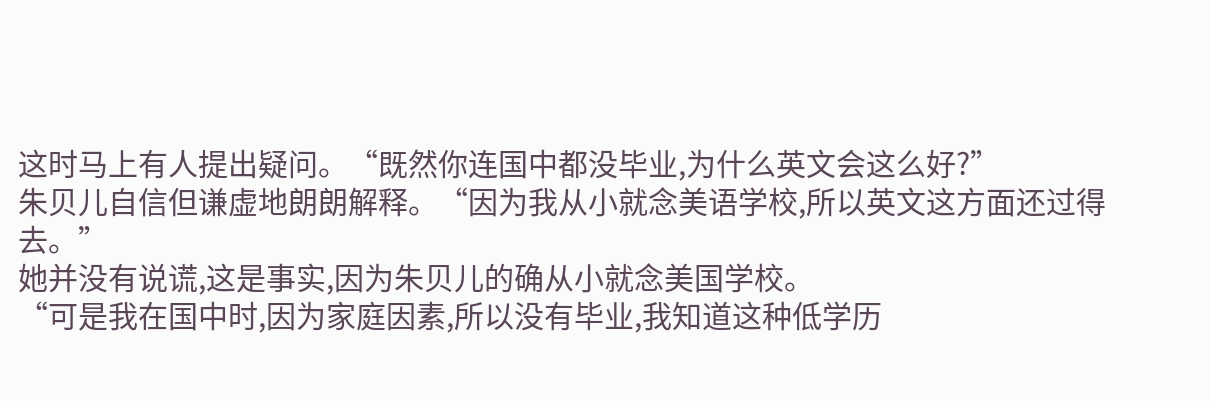这时马上有人提出疑问。“既然你连国中都没毕业,为什么英文会这么好?”
朱贝儿自信但谦虚地朗朗解释。“因为我从小就念美语学校,所以英文这方面还过得去。”
她并没有说谎,这是事实,因为朱贝儿的确从小就念美国学校。
“可是我在国中时,因为家庭因素,所以没有毕业,我知道这种低学历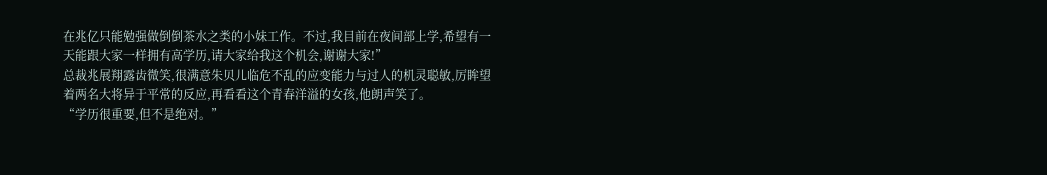在兆亿只能勉强做倒倒茶水之类的小妹工作。不过,我目前在夜间部上学,希望有一天能跟大家一样拥有高学历,请大家给我这个机会,谢谢大家!”
总裁兆展翔露齿微笑,很满意朱贝儿临危不乱的应变能力与过人的机灵聪敏,厉眸望着两名大将异于平常的反应,再看看这个青春洋溢的女孩,他朗声笑了。
“学历很重要,但不是绝对。”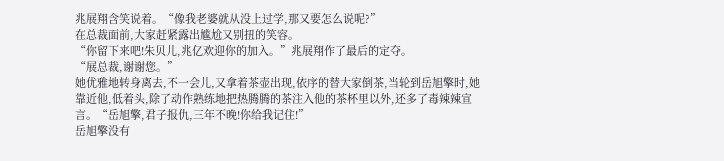兆展翔含笑说着。“像我老婆就从没上过学,那又要怎么说呢?”
在总裁面前,大家赶紧露出尴尬又别扭的笑容。
“你留下来吧!朱贝儿,兆亿欢迎你的加入。”兆展翔作了最后的定夺。
“展总裁,谢谢您。”
她优雅地转身离去,不一会儿,又拿着茶壶出现,依序的替大家倒茶,当轮到岳旭擎时,她靠近他,低着头,除了动作熟练地把热腾腾的茶注入他的茶杯里以外,还多了毒辣辣宣言。“岳旭擎,君子报仇,三年不晚!你给我记住!”
岳旭擎没有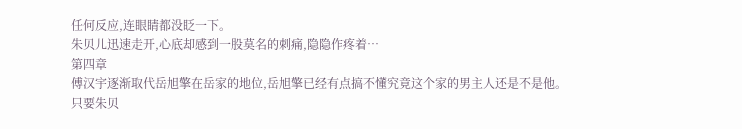任何反应,连眼睛都没眨一下。
朱贝儿迅速走开,心底却感到一股莫名的刺痛,隐隐作疼着…
第四章
傅汉宇逐渐取代岳旭擎在岳家的地位,岳旭擎已经有点搞不懂究竟这个家的男主人还是不是他。
只要朱贝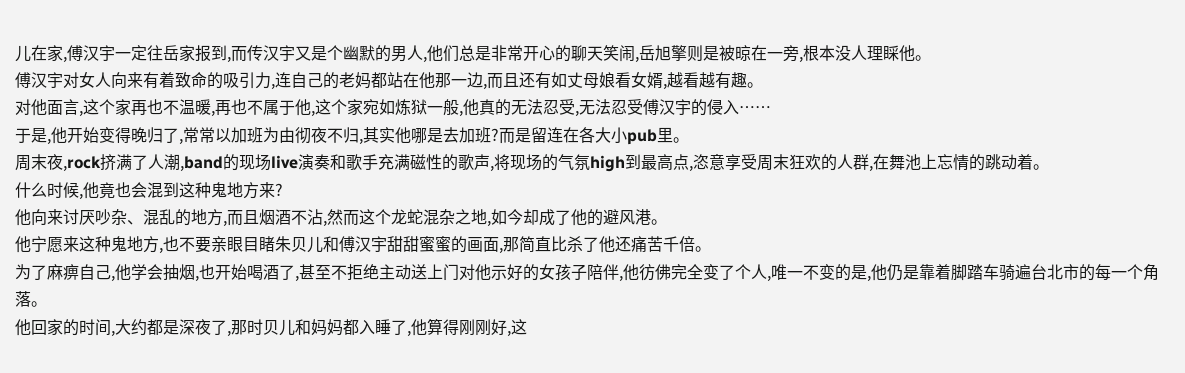儿在家,傅汉宇一定往岳家报到,而传汉宇又是个幽默的男人,他们总是非常开心的聊天笑闹,岳旭擎则是被晾在一旁,根本没人理睬他。
傅汉宇对女人向来有着致命的吸引力,连自己的老妈都站在他那一边,而且还有如丈母娘看女婿,越看越有趣。
对他面言,这个家再也不温暖,再也不属于他,这个家宛如炼狱一般,他真的无法忍受,无法忍受傅汉宇的侵入……
于是,他开始变得晚归了,常常以加班为由彻夜不归,其实他哪是去加班?而是留连在各大小pub里。
周末夜,rock挤满了人潮,band的现场live演奏和歌手充满磁性的歌声,将现场的气氛high到最高点,恣意享受周末狂欢的人群,在舞池上忘情的跳动着。
什么时候,他竟也会混到这种鬼地方来?
他向来讨厌吵杂、混乱的地方,而且烟酒不沾,然而这个龙蛇混杂之地,如今却成了他的避风港。
他宁愿来这种鬼地方,也不要亲眼目睹朱贝儿和傅汉宇甜甜蜜蜜的画面,那简直比杀了他还痛苦千倍。
为了麻痹自己,他学会抽烟,也开始喝酒了,甚至不拒绝主动送上门对他示好的女孩子陪伴,他彷佛完全变了个人,唯一不变的是,他仍是靠着脚踏车骑遍台北市的每一个角落。
他回家的时间,大约都是深夜了,那时贝儿和妈妈都入睡了,他算得刚刚好,这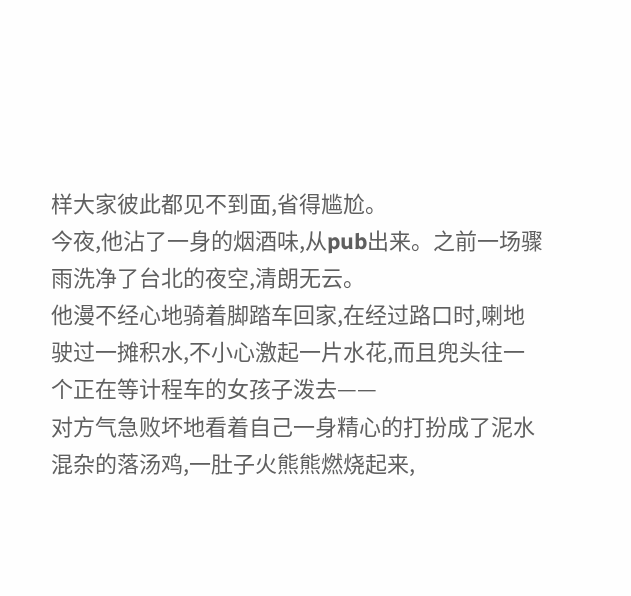样大家彼此都见不到面,省得尴尬。
今夜,他沾了一身的烟酒味,从pub出来。之前一场骤雨洗净了台北的夜空,清朗无云。
他漫不经心地骑着脚踏车回家,在经过路口时,喇地驶过一摊积水,不小心激起一片水花,而且兜头往一个正在等计程车的女孩子泼去——
对方气急败坏地看着自己一身精心的打扮成了泥水混杂的落汤鸡,一肚子火熊熊燃烧起来,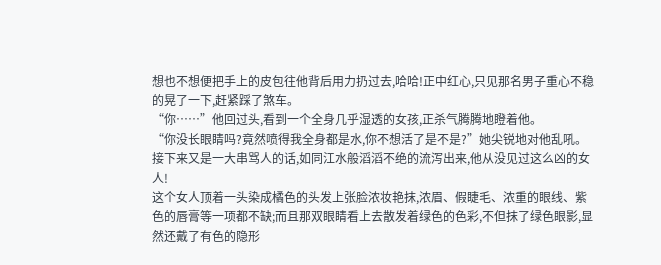想也不想便把手上的皮包往他背后用力扔过去,哈哈!正中红心,只见那名男子重心不稳的晃了一下,赶紧踩了煞车。
“你……”他回过头,看到一个全身几乎湿透的女孩,正杀气腾腾地瞪着他。
“你没长眼睛吗?竟然喷得我全身都是水,你不想活了是不是?”她尖锐地对他乱吼。
接下来又是一大串骂人的话,如同江水般滔滔不绝的流泻出来,他从没见过这么凶的女人!
这个女人顶着一头染成橘色的头发上张脸浓妆艳抹,浓眉、假睫毛、浓重的眼线、紫色的唇膏等一项都不缺;而且那双眼睛看上去散发着绿色的色彩,不但抹了绿色眼影,显然还戴了有色的隐形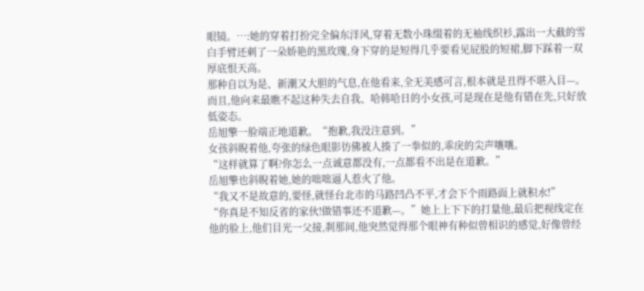眼镜。…:她的穿着打扮完全偏东洋风,穿着无数小珠缀着的无袖线织衫,露出一大截的雪白手臂还刺了一朵娇艳的黑玫瑰,身下穿的是短得几乎要看见屁股的短裙,脚下踩着一双厚底恨天高。
那种自以为是、新潮又大胆的气息,在他看来,全无美感可言,根本就是丑得不堪入目—。而且,他向来最瞧不起这种失去自我、哈韩哈日的小女孩,可是现在是他有错在先,只好放低姿态。
岳旭擎一脸端正地道歉。“抱歉,我没注意到。”
女孩斜睨着他,夸张的绿色眼影彷佛被人揍了一拳似的,乖戾的尖声嚷嚷。
“这样就算了啊?你怎么一点诚意都没有,一点都看不出是在道歉。”
岳旭擎也斜睨着她,她的咄咄逼人惹火了他。
“我又不是故意的,要怪,就怪台北市的马路凹凸不平,才会下个雨路面上就积水!”
“你真是不知反省的家伙!做错事还不道歉—。”她上上下下的打量他,最后把视线定在他的脸上,他们目光一父接,刹那间,他突然觉得那个眼神有种似曾相识的感觉,好像曾经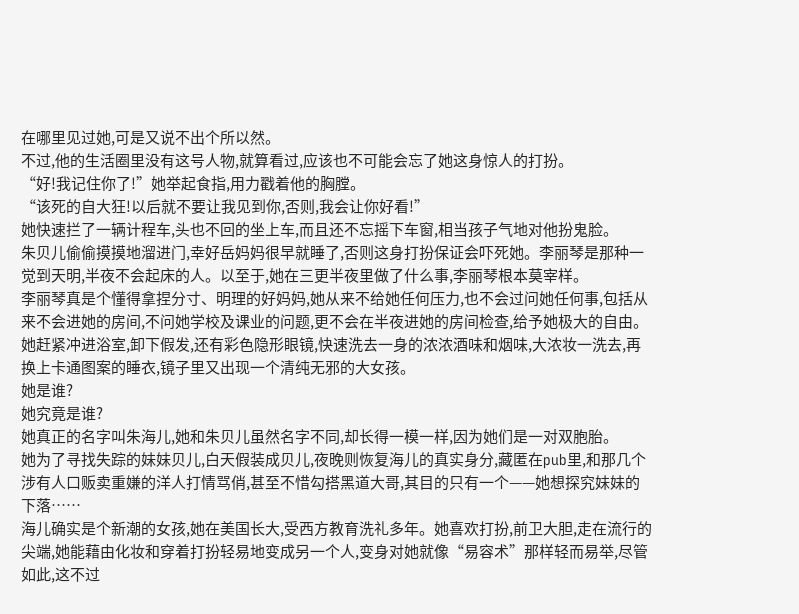在哪里见过她,可是又说不出个所以然。
不过,他的生活圈里没有这号人物,就算看过,应该也不可能会忘了她这身惊人的打扮。
“好!我记住你了!”她举起食指,用力戳着他的胸膛。
“该死的自大狂!以后就不要让我见到你,否则,我会让你好看!”
她快速拦了一辆计程车,头也不回的坐上车,而且还不忘摇下车窗,相当孩子气地对他扮鬼脸。
朱贝儿偷偷摸摸地溜进门,幸好岳妈妈很早就睡了,否则这身打扮保证会吓死她。李丽琴是那种一觉到天明,半夜不会起床的人。以至于,她在三更半夜里做了什么事,李丽琴根本莫宰样。
李丽琴真是个懂得拿捏分寸、明理的好妈妈,她从来不给她任何压力,也不会过问她任何事,包括从来不会进她的房间,不问她学校及课业的问题,更不会在半夜进她的房间检查,给予她极大的自由。
她赶紧冲进浴室,卸下假发,还有彩色隐形眼镜,快速洗去一身的浓浓酒味和烟味,大浓妆一洗去,再换上卡通图案的睡衣,镜子里又出现一个清纯无邪的大女孩。
她是谁?
她究竟是谁?
她真正的名字叫朱海儿,她和朱贝儿虽然名字不同,却长得一模一样,因为她们是一对双胞胎。
她为了寻找失踪的妹妹贝儿,白天假装成贝儿,夜晚则恢复海儿的真实身分,藏匿在pub里,和那几个涉有人口贩卖重嫌的洋人打情骂俏,甚至不惜勾搭黑道大哥,其目的只有一个——她想探究妹妹的下落……
海儿确实是个新潮的女孩,她在美国长大,受西方教育洗礼多年。她喜欢打扮,前卫大胆,走在流行的尖端,她能藉由化妆和穿着打扮轻易地变成另一个人,变身对她就像“易容术”那样轻而易举,尽管如此,这不过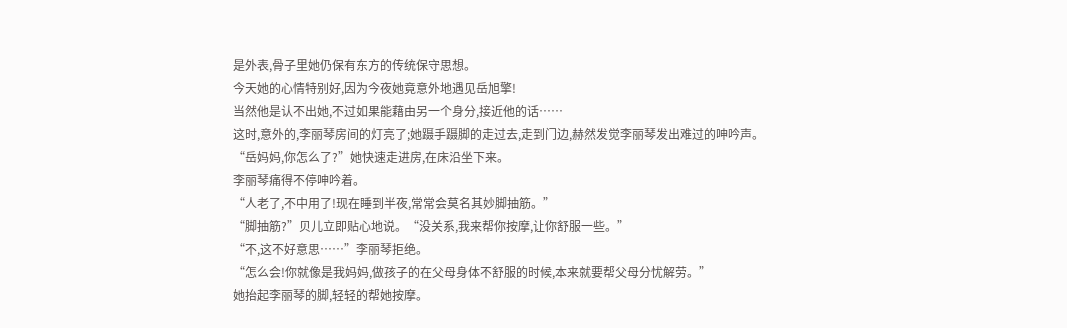是外表,骨子里她仍保有东方的传统保守思想。
今天她的心情特别好,因为今夜她竟意外地遇见岳旭擎!
当然他是认不出她,不过如果能藉由另一个身分,接近他的话……
这时,意外的,李丽琴房间的灯亮了;她蹑手蹑脚的走过去,走到门边,赫然发觉李丽琴发出难过的呻吟声。
“岳妈妈,你怎么了?”她快速走进房,在床沿坐下来。
李丽琴痛得不停呻吟着。
“人老了,不中用了!现在睡到半夜,常常会莫名其妙脚抽筋。”
“脚抽筋?”贝儿立即贴心地说。“没关系,我来帮你按摩,让你舒服一些。”
“不,这不好意思……”李丽琴拒绝。
“怎么会!你就像是我妈妈,做孩子的在父母身体不舒服的时候,本来就要帮父母分忧解劳。”
她抬起李丽琴的脚,轻轻的帮她按摩。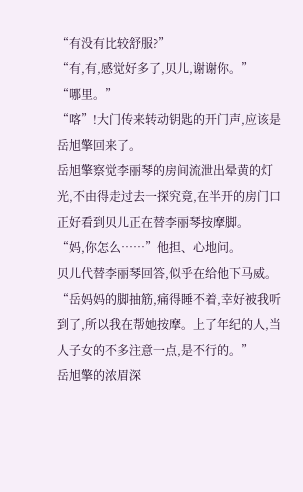“有没有比较舒服?”
“有,有,感觉好多了,贝儿,谢谢你。”
“哪里。”
“喀”!大门传来转动钥匙的开门声,应该是岳旭擎回来了。
岳旭擎察觉李丽琴的房间流泄出晕黄的灯光,不由得走过去一探究竟,在半开的房门口正好看到贝儿正在替李丽琴按摩脚。
“妈,你怎么……”他担、心地问。
贝儿代替李丽琴回答,似乎在给他下马威。“岳妈妈的脚抽筋,痛得睡不着,幸好被我听到了,所以我在帮她按摩。上了年纪的人,当人子女的不多注意一点,是不行的。”
岳旭擎的浓眉深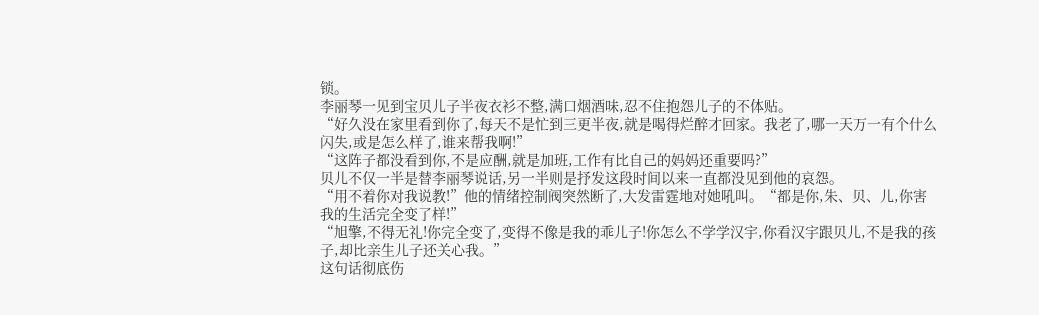锁。
李丽琴一见到宝贝儿子半夜衣衫不整,满口烟酒味,忍不住抱怨儿子的不体贴。
“好久没在家里看到你了,每天不是忙到三更半夜,就是喝得烂醉才回家。我老了,哪一天万一有个什么闪失,或是怎么样了,谁来帮我啊!”
“这阵子都没看到你,不是应酬,就是加班,工作有比自己的妈妈还重要吗?”
贝儿不仅一半是替李丽琴说话,另一半则是抒发这段时间以来一直都没见到他的哀怨。
“用不着你对我说教!”他的情绪控制阀突然断了,大发雷霆地对她吼叫。“都是你,朱、贝、儿,你害我的生活完全变了样!”
“旭擎,不得无礼!你完全变了,变得不像是我的乖儿子!你怎么不学学汉宇,你看汉宇跟贝儿,不是我的孩子,却比亲生儿子还关心我。”
这句话彻底伤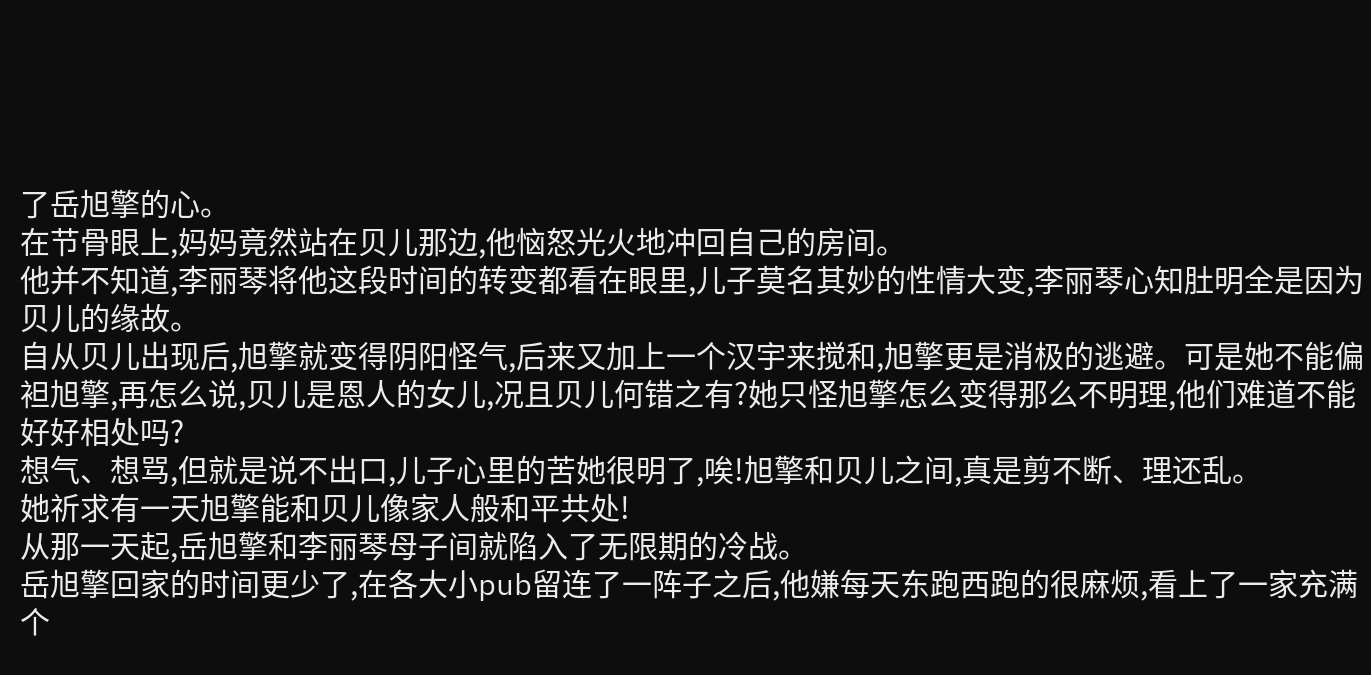了岳旭擎的心。
在节骨眼上,妈妈竟然站在贝儿那边,他恼怒光火地冲回自己的房间。
他并不知道,李丽琴将他这段时间的转变都看在眼里,儿子莫名其妙的性情大变,李丽琴心知肚明全是因为贝儿的缘故。
自从贝儿出现后,旭擎就变得阴阳怪气,后来又加上一个汉宇来搅和,旭擎更是消极的逃避。可是她不能偏袒旭擎,再怎么说,贝儿是恩人的女儿,况且贝儿何错之有?她只怪旭擎怎么变得那么不明理,他们难道不能好好相处吗?
想气、想骂,但就是说不出口,儿子心里的苦她很明了,唉!旭擎和贝儿之间,真是剪不断、理还乱。
她祈求有一天旭擎能和贝儿像家人般和平共处!
从那一天起,岳旭擎和李丽琴母子间就陷入了无限期的冷战。
岳旭擎回家的时间更少了,在各大小pub留连了一阵子之后,他嫌每天东跑西跑的很麻烦,看上了一家充满个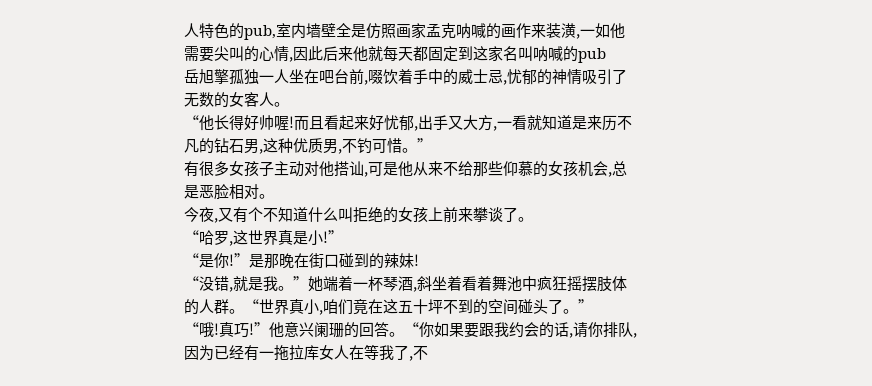人特色的pub,室内墙壁全是仿照画家孟克呐喊的画作来装潢,一如他需要尖叫的心情,因此后来他就每天都固定到这家名叫呐喊的pub
岳旭擎孤独一人坐在吧台前,啜饮着手中的威士忌,忧郁的神情吸引了无数的女客人。
“他长得好帅喔!而且看起来好忧郁,出手又大方,一看就知道是来历不凡的钻石男,这种优质男,不钓可惜。”
有很多女孩子主动对他搭讪,可是他从来不给那些仰慕的女孩机会,总是恶脸相对。
今夜,又有个不知道什么叫拒绝的女孩上前来攀谈了。
“哈罗,这世界真是小!”
“是你!”是那晚在街口碰到的辣妹!
“没错,就是我。”她端着一杯琴酒,斜坐着看着舞池中疯狂摇摆肢体的人群。“世界真小,咱们竟在这五十坪不到的空间碰头了。”
“哦!真巧!”他意兴阑珊的回答。“你如果要跟我约会的话,请你排队,因为已经有一拖拉库女人在等我了,不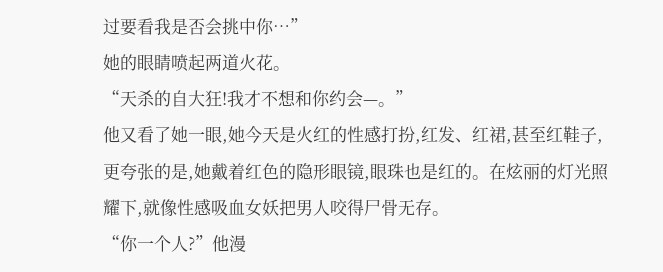过要看我是否会挑中你…”
她的眼睛喷起两道火花。
“天杀的自大狂!我才不想和你约会—。”
他又看了她一眼,她今天是火红的性感打扮,红发、红裙,甚至红鞋子,更夸张的是,她戴着红色的隐形眼镜,眼珠也是红的。在炫丽的灯光照耀下,就像性感吸血女妖把男人咬得尸骨无存。
“你一个人?”他漫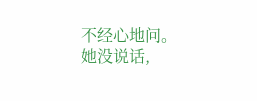不经心地问。
她没说话,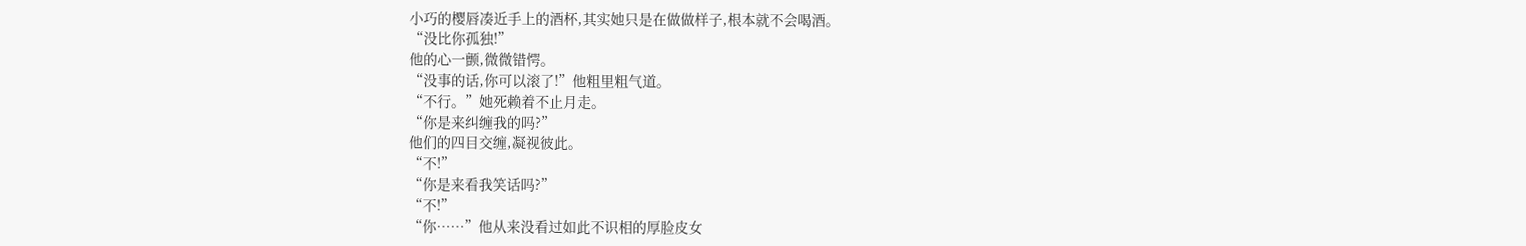小巧的樱唇凑近手上的酒杯,其实她只是在做做样子,根本就不会喝酒。
“没比你孤独!”
他的心一颤,微微错愕。
“没事的话,你可以滚了!”他粗里粗气道。
“不行。”她死赖着不止月走。
“你是来纠缠我的吗?”
他们的四目交缠,凝视彼此。
“不!”
“你是来看我笑话吗?”
“不!”
“你……”他从来没看过如此不识相的厚脸皮女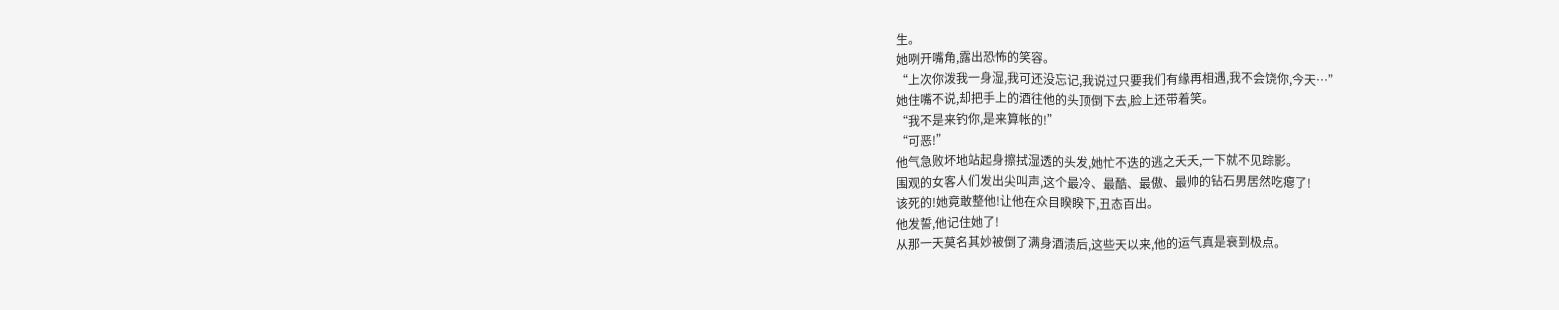生。
她咧开嘴角,露出恐怖的笑容。
“上次你泼我一身湿,我可还没忘记,我说过只要我们有缘再相遇,我不会饶你,今天…”
她住嘴不说,却把手上的酒往他的头顶倒下去,脸上还带着笑。
“我不是来钓你,是来算帐的!”
“可恶!”
他气急败坏地站起身擦拭湿透的头发,她忙不迭的逃之夭夭,一下就不见踪影。
围观的女客人们发出尖叫声,这个最冷、最酷、最傲、最帅的钻石男居然吃瘪了!
该死的!她竟敢整他!让他在众目睽睽下,丑态百出。
他发誓,他记住她了!
从那一天莫名其妙被倒了满身酒渍后,这些天以来,他的运气真是衰到极点。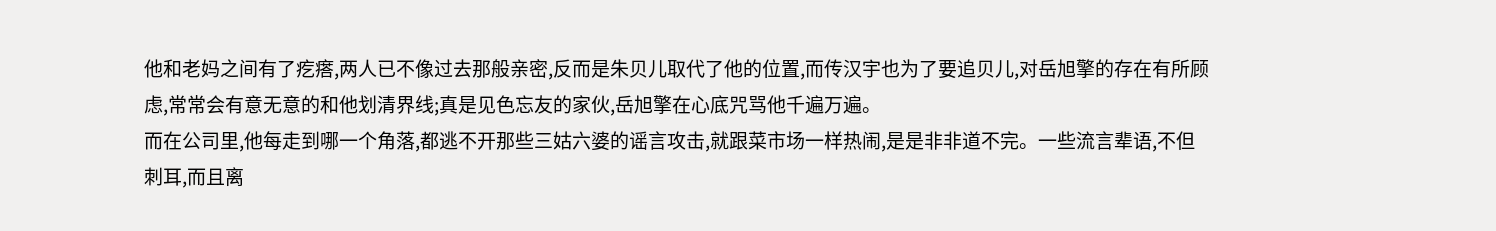他和老妈之间有了疙瘩,两人已不像过去那般亲密,反而是朱贝儿取代了他的位置,而传汉宇也为了要追贝儿,对岳旭擎的存在有所顾虑,常常会有意无意的和他划清界线;真是见色忘友的家伙,岳旭擎在心底咒骂他千遍万遍。
而在公司里,他每走到哪一个角落,都逃不开那些三姑六婆的谣言攻击,就跟菜市场一样热闹,是是非非道不完。一些流言辈语,不但刺耳,而且离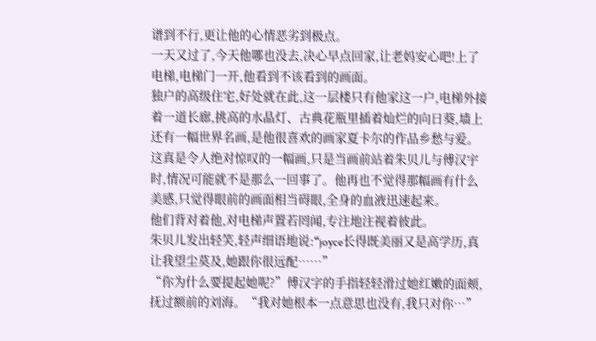谱到不行,更让他的心情恶劣到极点。
一天又过了,今天他哪也没去,决心早点回家,让老妈安心吧!上了电梯,电梯门一开,他看到不该看到的画面。
独户的高级住宅,好处就在此,这一层楼只有他家这一户,电梯外接着一道长廊,挑高的水晶灯、古典花瓶里插着灿烂的向日葵,墙上还有一幅世界名画,是他很喜欢的画家夏卡尔的作品乡愁与爱。
这真是令人绝对惊叹的一幅画,只是当画前站着朱贝儿与傅汉宇时,情况可能就不是那么一回事了。他再也不觉得那幅画有什么美感,只觉得眼前的画面相当碍眼,全身的血液迅速起来。
他们背对着他,对电梯声置若罔闻,专注地注视着彼此。
朱贝儿发出轻笑,轻声细语地说:“joyce长得既美丽又是高学历,真让我望尘莫及,她跟你很远配……”
“你为什么要提起她呢?”傅汉字的手指轻轻滑过她红嫩的面颊,抚过额前的刘海。“我对她根本一点意思也没有,我只对你…”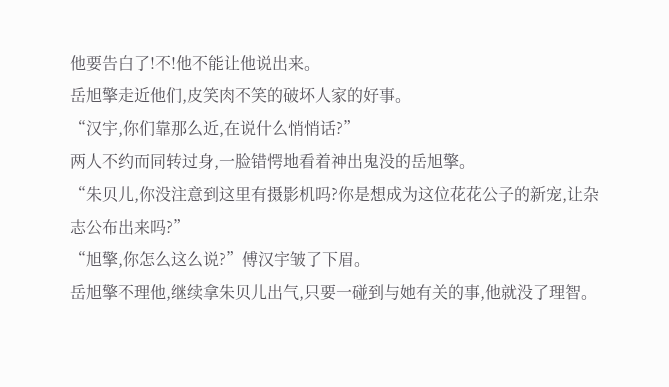他要告白了!不!他不能让他说出来。
岳旭擎走近他们,皮笑肉不笑的破坏人家的好事。
“汉宇,你们靠那么近,在说什么悄悄话?”
两人不约而同转过身,一脸错愕地看着神出鬼没的岳旭擎。
“朱贝儿,你没注意到这里有摄影机吗?你是想成为这位花花公子的新宠,让杂志公布出来吗?”
“旭擎,你怎么这么说?”傅汉宇皱了下眉。
岳旭擎不理他,继续拿朱贝儿出气,只要一碰到与她有关的事,他就没了理智。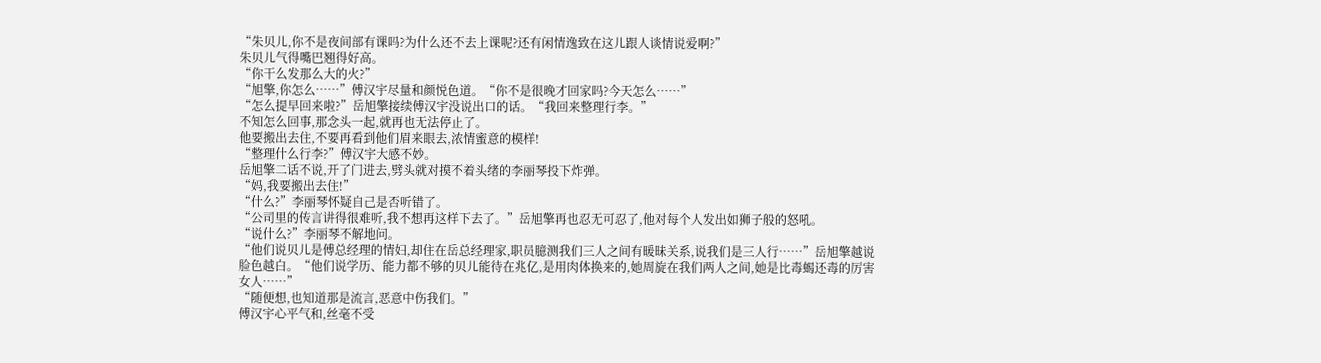“朱贝儿,你不是夜间部有课吗?为什么还不去上课呢?还有闲情逸致在这儿跟人谈情说爱啊?”
朱贝儿气得嘴巴翘得好高。
“你干么发那么大的火?”
“旭擎,你怎么……”傅汉宇尽量和颜悦色道。“你不是很晚才回家吗?今天怎么……”
“怎么提早回来啦?”岳旭擎接续傅汉宇没说出口的话。“我回来整理行李。”
不知怎么回事,那念头一起,就再也无法停止了。
他要搬出去住,不要再看到他们眉来眼去,浓情蜜意的模样!
“整理什么行李?”傅汉宇大感不妙。
岳旭擎二话不说,开了门进去,劈头就对摸不着头绪的李丽琴投下炸弹。
“妈,我要搬出去住!”
“什么?”李丽琴怀疑自己是否听错了。
“公司里的传言讲得很难听,我不想再这样下去了。”岳旭擎再也忍无可忍了,他对每个人发出如狮子般的怒吼。
“说什么?”李丽琴不解地问。
“他们说贝儿是傅总经理的情妇,却住在岳总经理家,职员臆测我们三人之间有暖昧关系,说我们是三人行……”岳旭擎越说脸色越白。“他们说学历、能力都不够的贝儿能待在兆亿,是用肉体换来的,她周旋在我们两人之间,她是比毒蝎还毒的厉害女人……”
“随便想,也知道那是流言,恶意中伤我们。”
傅汉宇心平气和,丝毫不受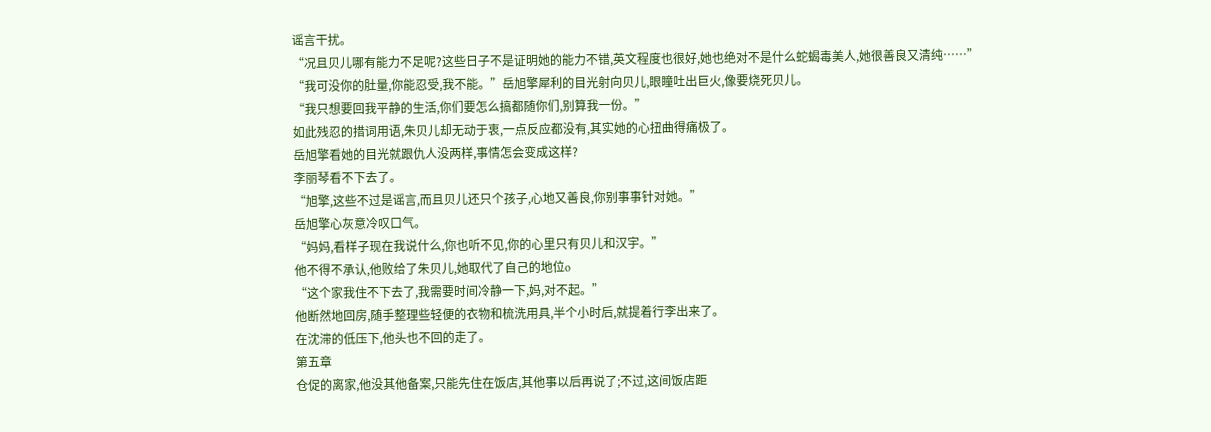谣言干扰。
“况且贝儿哪有能力不足呢?这些日子不是证明她的能力不错,英文程度也很好,她也绝对不是什么蛇蝎毒美人,她很善良又清纯……”
“我可没你的肚量,你能忍受,我不能。”岳旭擎犀利的目光射向贝儿,眼瞳吐出巨火,像要烧死贝儿。
“我只想要回我平静的生活,你们要怎么搞都随你们,别算我一份。”
如此残忍的措词用语,朱贝儿却无动于衷,一点反应都没有,其实她的心扭曲得痛极了。
岳旭擎看她的目光就跟仇人没两样,事情怎会变成这样?
李丽琴看不下去了。
“旭擎,这些不过是谣言,而且贝儿还只个孩子,心地又善良,你别事事针对她。”
岳旭擎心灰意冷叹口气。
“妈妈,看样子现在我说什么,你也听不见,你的心里只有贝儿和汉宇。”
他不得不承认,他败给了朱贝儿,她取代了自己的地位o
“这个家我住不下去了,我需要时间冷静一下,妈,对不起。”
他断然地回房,随手整理些轻便的衣物和梳洗用具,半个小时后,就提着行李出来了。
在沈滞的低压下,他头也不回的走了。
第五章
仓促的离家,他没其他备案,只能先住在饭店,其他事以后再说了;不过,这间饭店距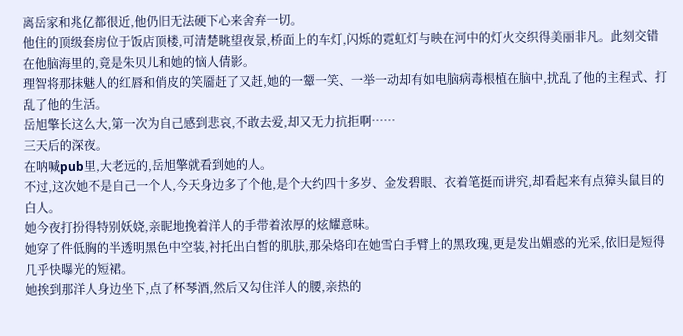离岳家和兆亿都很近,他仍旧无法硬下心来舍弃一切。
他住的顶级套房位于饭店顶楼,可清楚眺望夜景,桥面上的车灯,闪烁的霓虹灯与映在河中的灯火交织得美丽非凡。此刻交错在他脑海里的,竟是朱贝儿和她的恼人倩影。
理智将那抹魅人的红唇和俏皮的笑靥赶了又赶,她的一颦一笑、一举一动却有如电脑病毒根植在脑中,扰乱了他的主程式、打乱了他的生活。
岳旭擎长这么大,第一次为自己感到悲哀,不敢去爱,却又无力抗拒啊……
三天后的深夜。
在呐喊pub里,大老远的,岳旭擎就看到她的人。
不过,这次她不是自己一个人,今天身边多了个他,是个大约四十多岁、金发碧眼、衣着笔挺而讲究,却看起来有点獐头鼠目的白人。
她今夜打扮得特别妖娆,亲昵地挽着洋人的手带着浓厚的炫耀意味。
她穿了件低胸的半透明黑色中空装,衬托出白皙的肌肤,那朵烙印在她雪白手臂上的黑玫瑰,更是发出媚惑的光采,依旧是短得几乎快曝光的短裙。
她挨到那洋人身边坐下,点了杯琴酒,然后又勾住洋人的腰,亲热的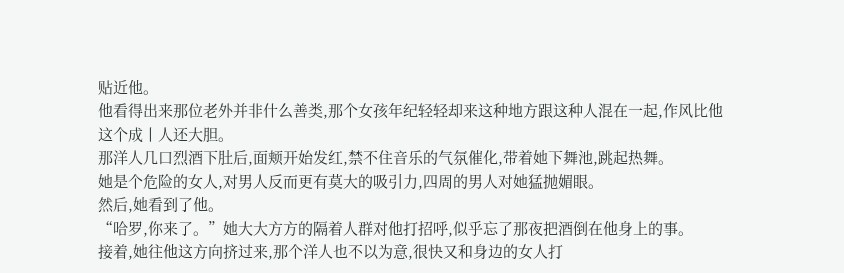贴近他。
他看得出来那位老外并非什么善类,那个女孩年纪轻轻却来这种地方跟这种人混在一起,作风比他这个成丨人还大胆。
那洋人几口烈酒下肚后,面颊开始发红,禁不住音乐的气氛催化,带着她下舞池,跳起热舞。
她是个危险的女人,对男人反而更有莫大的吸引力,四周的男人对她猛抛媚眼。
然后,她看到了他。
“哈罗,你来了。”她大大方方的隔着人群对他打招呼,似乎忘了那夜把酒倒在他身上的事。
接着,她往他这方向挤过来,那个洋人也不以为意,很快又和身边的女人打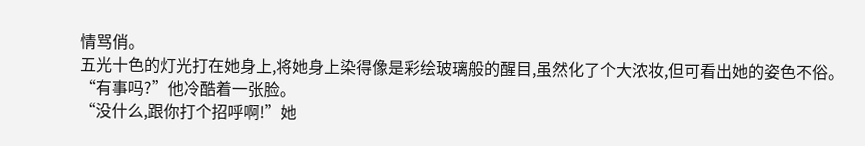情骂俏。
五光十色的灯光打在她身上,将她身上染得像是彩绘玻璃般的醒目,虽然化了个大浓妆,但可看出她的姿色不俗。
“有事吗?”他冷酷着一张脸。
“没什么,跟你打个招呼啊!”她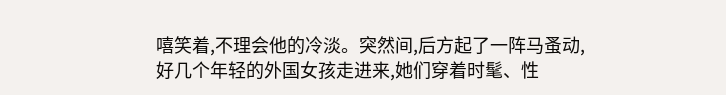嘻笑着,不理会他的冷淡。突然间,后方起了一阵马蚤动,好几个年轻的外国女孩走进来,她们穿着时髦、性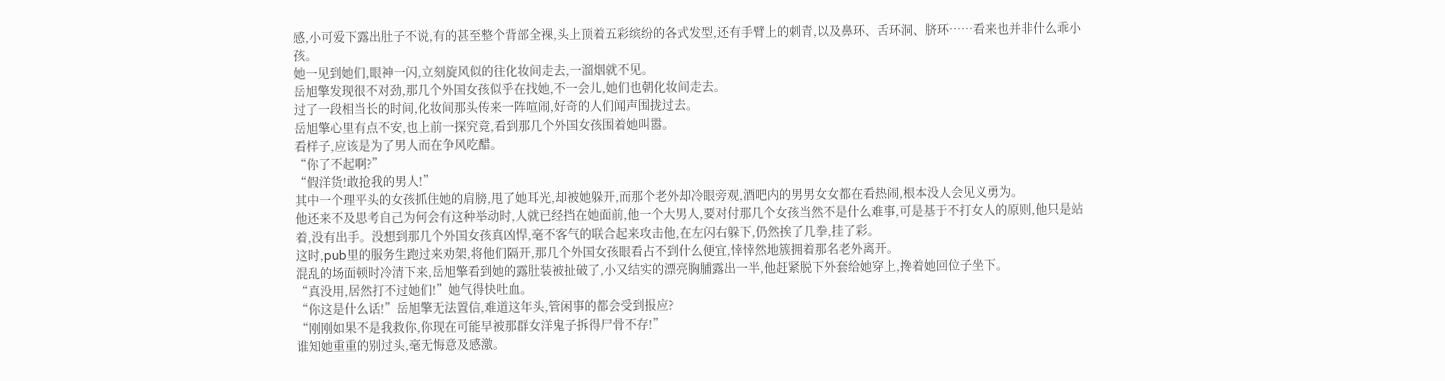感,小可爱下露出肚子不说,有的甚至整个背部全裸,头上顶着五彩缤纷的各式发型,还有手臂上的刺青,以及鼻环、舌环洞、脐环……看来也并非什么乖小孩。
她一见到她们,眼神一闪,立刻旋风似的往化妆间走去,一溜烟就不见。
岳旭擎发现很不对劲,那几个外国女孩似乎在找她,不一会儿,她们也朝化妆间走去。
过了一段相当长的时间,化妆间那头传来一阵喧闹,好奇的人们闻声围拢过去。
岳旭擎心里有点不安,也上前一探究竟,看到那几个外国女孩围着她叫嚣。
看样子,应该是为了男人而在争风吃醋。
“你了不起啊?”
“假洋货!敢抢我的男人!”
其中一个理平头的女孩抓住她的肩膀,甩了她耳光,却被她躲开,而那个老外却冷眼旁观,酒吧内的男男女女都在看热闹,根本没人会见义勇为。
他还来不及思考自己为何会有这种举动时,人就已经挡在她面前,他一个大男人,要对付那几个女孩当然不是什么难事,可是基于不打女人的原则,他只是站着,没有出手。没想到那几个外国女孩真凶悍,毫不客气的联合起来攻击他,在左闪右躲下,仍然挨了几拳,挂了彩。
这时,pub里的服务生跑过来劝架,将他们隔开,那几个外国女孩眼看占不到什么便宜,悻悻然地簇拥着那名老外离开。
混乱的场面顿时冷清下来,岳旭擎看到她的露肚装被扯破了,小又结实的漂亮胸脯露出一半,他赶紧脱下外套给她穿上,搀着她回位子坐下。
“真没用,居然打不过她们!”她气得快吐血。
“你这是什么话!”岳旭擎无法置信,难道这年头,管闲事的都会受到报应?
“刚刚如果不是我救你,你现在可能早被那群女洋鬼子拆得尸骨不存!”
谁知她重重的别过头,毫无悔意及感激。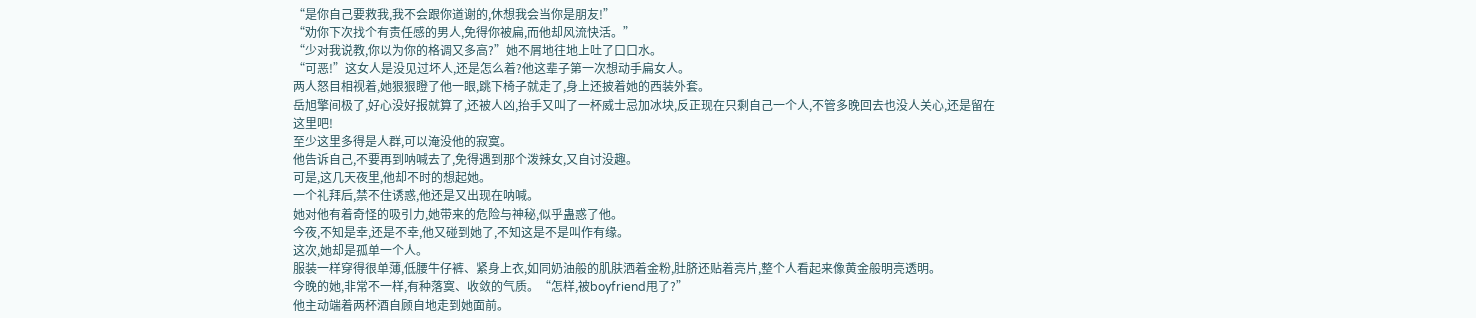“是你自己要救我,我不会跟你道谢的,休想我会当你是朋友!”
“劝你下次找个有责任感的男人,免得你被扁,而他却风流快活。”
“少对我说教,你以为你的格调又多高?”她不屑地往地上吐了口口水。
“可恶!”这女人是没见过坏人,还是怎么着?他这辈子第一次想动手扁女人。
两人怒目相视着,她狠狠瞪了他一眼,跳下椅子就走了,身上还披着她的西装外套。
岳旭擎间极了,好心没好报就算了,还被人凶,抬手又叫了一杯威士忌加冰块,反正现在只剩自己一个人,不管多晚回去也没人关心,还是留在这里吧!
至少这里多得是人群,可以淹没他的寂寞。
他告诉自己,不要再到呐喊去了,免得遇到那个泼辣女,又自讨没趣。
可是,这几天夜里,他却不时的想起她。
一个礼拜后,禁不住诱惑,他还是又出现在呐喊。
她对他有着奇怪的吸引力,她带来的危险与神秘,似乎蛊惑了他。
今夜,不知是幸,还是不幸,他又碰到她了,不知这是不是叫作有缘。
这次,她却是孤单一个人。
服装一样穿得很单薄,低腰牛仔裤、紧身上衣,如同奶油般的肌肤洒着金粉,肚脐还贴着亮片,整个人看起来像黄金般明亮透明。
今晚的她,非常不一样,有种落寞、收敛的气质。“怎样,被boyfriend甩了?”
他主动端着两杯酒自顾自地走到她面前。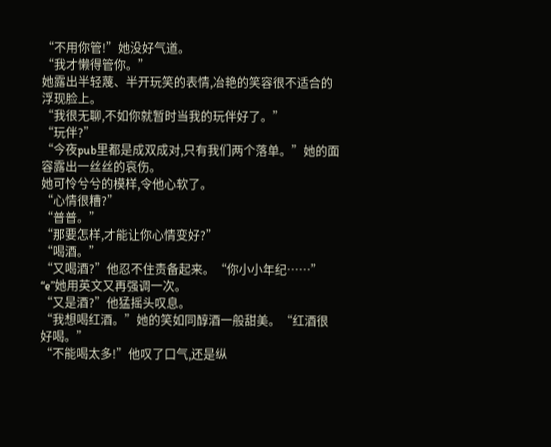“不用你管!”她没好气道。
“我才懒得管你。”
她露出半轻蔑、半开玩笑的表情,冶艳的笑容很不适合的浮现脸上。
“我很无聊,不如你就暂时当我的玩伴好了。”
“玩伴?”
“今夜pub里都是成双成对,只有我们两个落单。”她的面容露出一丝丝的哀伤。
她可怜兮兮的模样,令他心软了。
“心情很糟?”
“普普。”
“那要怎样,才能让你心情变好?”
“喝酒。”
“又喝酒?”他忍不住责备起来。“你小小年纪……”
“e”她用英文又再强调一次。
“又是酒?”他猛摇头叹息。
“我想喝红酒。”她的笑如同醇酒一般甜美。“红酒很好喝。”
“不能喝太多!”他叹了口气,还是纵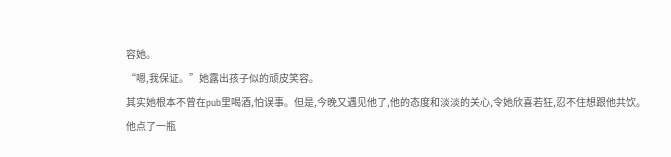容她。
“嗯,我保证。”她露出孩子似的顽皮笑容。
其实她根本不曾在pub里喝酒,怕误事。但是,今晚又遇见他了,他的态度和淡淡的关心,令她欣喜若狂,忍不住想跟他共饮。
他点了一瓶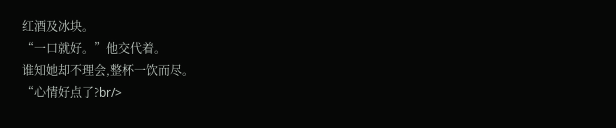红酒及冰块。
“一口就好。”他交代着。
谁知她却不理会,整杯一饮而尽。
“心情好点了?br/>